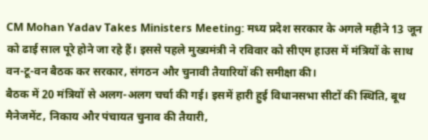CM Mohan Yadav Takes Ministers Meeting: मध्य प्रदेश सरकार के अगले महीने 13 जून को ढाई साल पूरे होने जा रहे हैं। इससे पहले मुख्यमंत्री ने रविवार को सीएम हाउस में मंत्रियों के साथ वन-टू-वन बैठक कर सरकार, संगठन और चुनावी तैयारियों की समीक्षा की।
बैठक में 20 मंत्रियों से अलग-अलग चर्चा की गई। इसमें हारी हुई विधानसभा सीटों की स्थिति, बूथ मैनेजमेंट, निकाय और पंचायत चुनाव की तैयारी,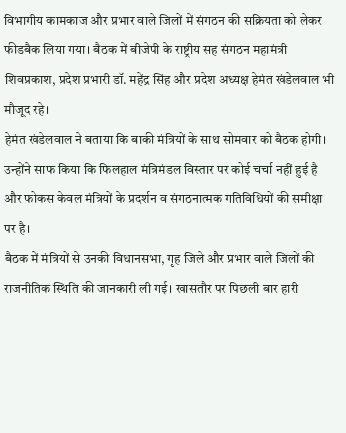विभागीय कामकाज और प्रभार वाले जिलों में संगठन की सक्रियता को लेकर फीडबैक लिया गया। बैठक में बीजेपी के राष्ट्रीय सह संगठन महामंत्री शिवप्रकाश, प्रदेश प्रभारी डॉ. महेंद्र सिंह और प्रदेश अध्यक्ष हेमंत खंडेलवाल भी मौजूद रहे।
हेमंत खंडेलवाल ने बताया कि बाकी मंत्रियों के साथ सोमवार को बैठक होगी। उन्होंने साफ किया कि फिलहाल मंत्रिमंडल विस्तार पर कोई चर्चा नहीं हुई है और फोकस केवल मंत्रियों के प्रदर्शन व संगठनात्मक गतिविधियों की समीक्षा पर है।
बैठक में मंत्रियों से उनकी विधानसभा, गृह जिले और प्रभार वाले जिलों की राजनीतिक स्थिति की जानकारी ली गई। खासतौर पर पिछली बार हारी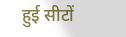हुई सीटों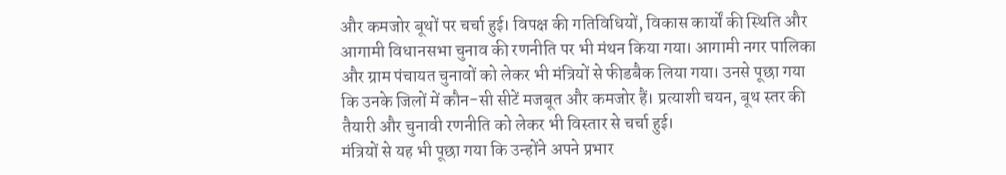और कमजोर बूथों पर चर्चा हुई। विपक्ष की गतिविधियों, विकास कार्यों की स्थिति और आगामी विधानसभा चुनाव की रणनीति पर भी मंथन किया गया। आगामी नगर पालिका और ग्राम पंचायत चुनावों को लेकर भी मंत्रियों से फीडबैक लिया गया। उनसे पूछा गया कि उनके जिलों में कौन-सी सीटें मजबूत और कमजोर हैं। प्रत्याशी चयन, बूथ स्तर की तैयारी और चुनावी रणनीति को लेकर भी विस्तार से चर्चा हुई।
मंत्रियों से यह भी पूछा गया कि उन्होंने अपने प्रभार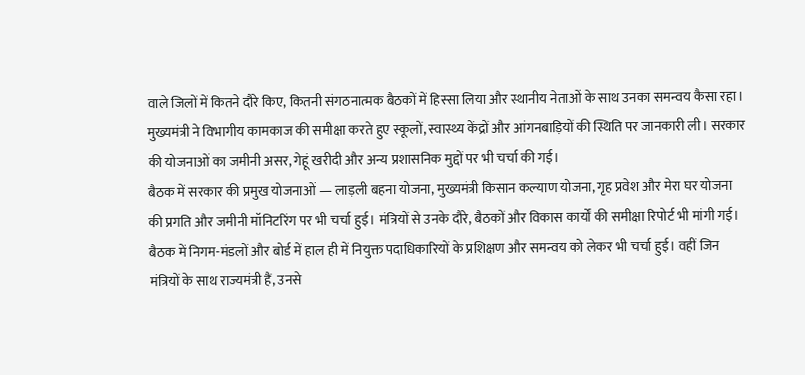वाले जिलों में कितने दौरे किए, कितनी संगठनात्मक बैठकों में हिस्सा लिया और स्थानीय नेताओं के साथ उनका समन्वय कैसा रहा। मुख्यमंत्री ने विभागीय कामकाज की समीक्षा करते हुए स्कूलों, स्वास्थ्य केंद्रों और आंगनबाड़ियों की स्थिति पर जानकारी ली। सरकार की योजनाओं का जमीनी असर, गेहूं खरीदी और अन्य प्रशासनिक मुद्दों पर भी चर्चा की गई।
बैठक में सरकार की प्रमुख योजनाओं — लाड़ली बहना योजना, मुख्यमंत्री किसान कल्याण योजना, गृह प्रवेश और मेरा घर योजना की प्रगति और जमीनी मॉनिटरिंग पर भी चर्चा हुई। मंत्रियों से उनके दौरे, बैठकों और विकास कार्यों की समीक्षा रिपोर्ट भी मांगी गई। बैठक में निगम-मंडलों और बोर्ड में हाल ही में नियुक्त पदाधिकारियों के प्रशिक्षण और समन्वय को लेकर भी चर्चा हुई। वहीं जिन मंत्रियों के साथ राज्यमंत्री हैं, उनसे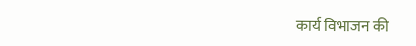कार्य विभाजन की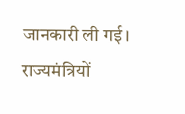जानकारी ली गई। राज्यमंत्रियों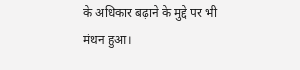के अधिकार बढ़ाने के मुद्दे पर भी मंथन हुआ।